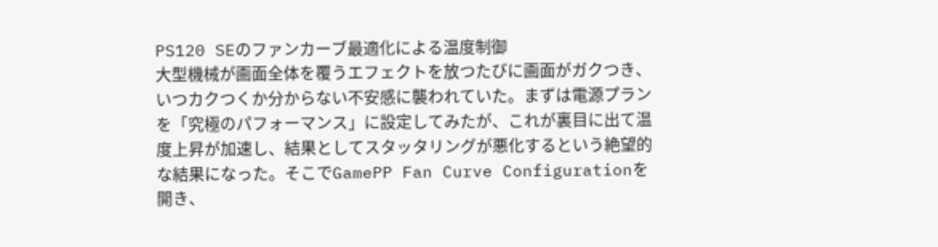PS120 SEのファンカーブ最適化による温度制御
大型機械が画面全体を覆うエフェクトを放つたびに画面がガクつき、いつカクつくか分からない不安感に襲われていた。まずは電源プランを「究極のパフォーマンス」に設定してみたが、これが裏目に出て温度上昇が加速し、結果としてスタッタリングが悪化するという絶望的な結果になった。そこでGamePP Fan Curve Configurationを開き、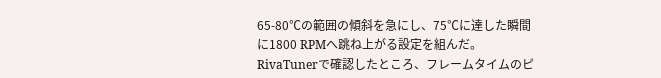65-80℃の範囲の傾斜を急にし、75℃に達した瞬間に1800 RPMへ跳ね上がる設定を組んだ。RivaTunerで確認したところ、フレームタイムのピ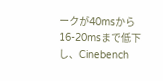ークが40msから16-20msまで低下し、Cinebench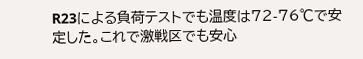R23による負荷テストでも温度は72-76℃で安定した。これで激戦区でも安心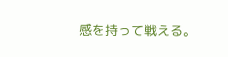感を持って戦える。